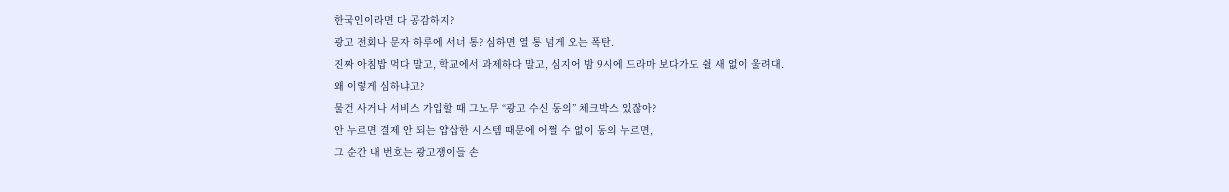한국인이라면 다 공감하지?
광고 전회나 문자 하루에 서너 통? 심하면 열 통 넘게 오는 폭탄.
진짜 아침밥 먹다 말고, 학교에서 과제하다 말고, 심지어 밤 9시에 드라마 보다가도 쉴 새 없이 울려대.
왜 이렇게 심하냐고?
물건 사거나 서비스 가입할 때 그노무 “광고 수신 동의” 체크박스 있잖아?
안 누르면 결제 안 되는 얍삽한 시스템 때문에 어쩔 수 없이 동의 누르면,
그 순간 내 번호는 광고쟁이들 손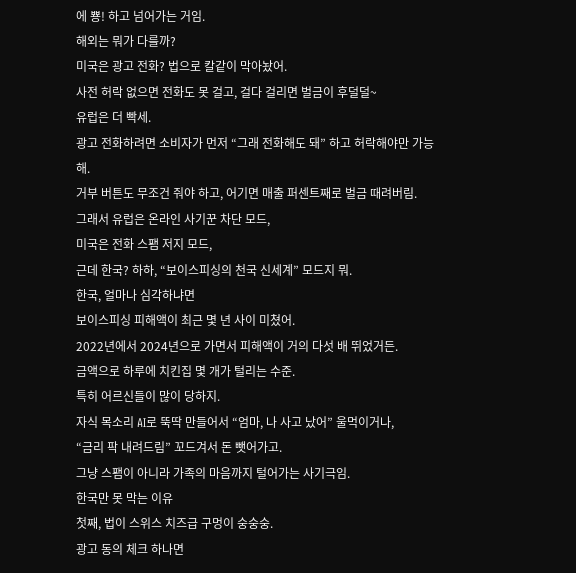에 뿅! 하고 넘어가는 거임.
해외는 뭐가 다를까?
미국은 광고 전화? 법으로 칼같이 막아놨어.
사전 허락 없으면 전화도 못 걸고, 걸다 걸리면 벌금이 후덜덜~
유럽은 더 빡세.
광고 전화하려면 소비자가 먼저 “그래 전화해도 돼” 하고 허락해야만 가능해.
거부 버튼도 무조건 줘야 하고, 어기면 매출 퍼센트째로 벌금 때려버림.
그래서 유럽은 온라인 사기꾼 차단 모드,
미국은 전화 스팸 저지 모드,
근데 한국? 하하, “보이스피싱의 천국 신세계” 모드지 뭐.
한국, 얼마나 심각하냐면
보이스피싱 피해액이 최근 몇 년 사이 미쳤어.
2022년에서 2024년으로 가면서 피해액이 거의 다섯 배 뛰었거든.
금액으로 하루에 치킨집 몇 개가 털리는 수준.
특히 어르신들이 많이 당하지.
자식 목소리 AI로 뚝딱 만들어서 “엄마, 나 사고 났어” 울먹이거나,
“금리 팍 내려드림” 꼬드겨서 돈 뺏어가고.
그냥 스팸이 아니라 가족의 마음까지 털어가는 사기극임.
한국만 못 막는 이유
첫째, 법이 스위스 치즈급 구멍이 숭숭숭.
광고 동의 체크 하나면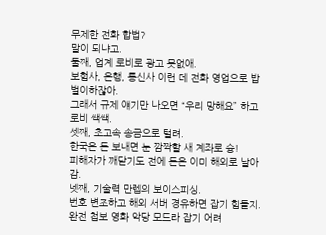무제한 전화 합법?
말이 되냐고.
둘째, 업계 로비로 광고 못없애.
보험사, 은행, 통신사 이런 데 전화 영업으로 밥벌이하잖아.
그래서 규제 얘기만 나오면 “우리 망해요” 하고 로비 쌕쌕.
셋째, 초고속 송금으로 털려.
한국은 돈 보내면 눈 깜짝할 새 계좌로 슝!
피해자가 깨닫기도 전에 돈은 이미 해외로 날아감.
넷째, 기술력 만렙의 보이스피싱.
번호 변조하고 해외 서버 경유하면 잡기 힘들지. 완전 첩보 영화 악당 모드라 잡기 어려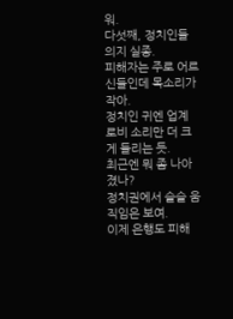워.
다섯째, 정치인들 의지 실종.
피해자는 주로 어르신들인데 목소리가 작아.
정치인 귀엔 업계 로비 소리만 더 크게 들리는 듯.
최근엔 뭐 좀 나아졌나?
정치권에서 슬슬 움직임은 보여.
이제 은행도 피해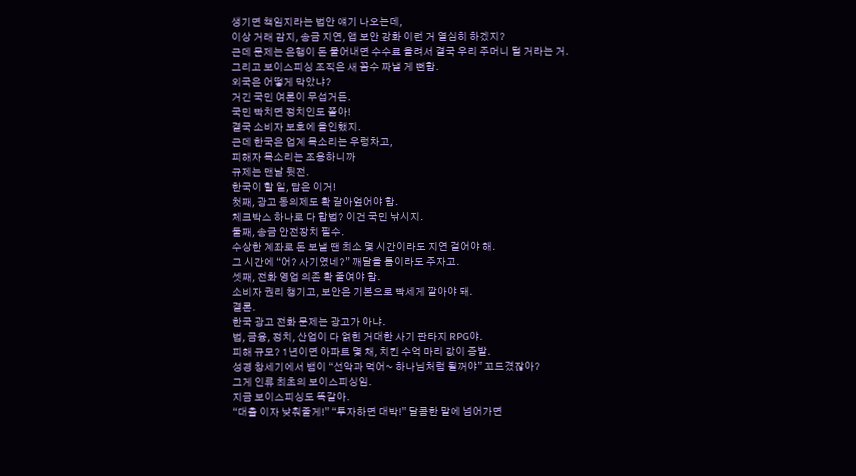생기면 책임지라는 법안 얘기 나오는데,
이상 거래 감지, 송금 지연, 앱 보안 강화 이런 거 열심히 하겠지?
근데 문제는 은행이 돈 물어내면 수수료 올려서 결국 우리 주머니 털 거라는 거.
그리고 보이스피싱 조직은 새 꼼수 짜낼 게 뻔함.
외국은 어떻게 막았냐?
거긴 국민 여론이 무섭거든.
국민 빡치면 정치인도 쫄아!
결국 소비자 보호에 올인했지.
근데 한국은 업계 목소리는 우렁차고,
피해자 목소리는 조용하니까
규제는 맨날 뒷전.
한국이 할 일, 답은 이거!
첫째, 광고 동의제도 확 갈아엎어야 함.
체크박스 하나로 다 합법? 이건 국민 낚시지.
둘째, 송금 안전장치 필수.
수상한 계좌로 돈 보낼 땐 최소 몇 시간이라도 지연 걸어야 해.
그 시간에 “어? 사기였네?” 깨달을 틈이라도 주자고.
셋째, 전화 영업 의존 확 줄여야 함.
소비자 권리 챙기고, 보안은 기본으로 빡세게 깔아야 돼.
결론.
한국 광고 전화 문제는 광고가 아냐.
법, 금융, 정치, 산업이 다 얽힌 거대한 사기 판타지 RPG야.
피해 규모? 1년이면 아파트 몇 채, 치킨 수억 마리 값이 증발.
성경 창세기에서 뱀이 “선악과 먹어~ 하나님처럼 될꺼야” 꼬드겼잖아?
그게 인류 최초의 보이스피싱임.
지금 보이스피싱도 똑같아.
“대출 이자 낮춰줄게!” “투자하면 대박!” 달콤한 말에 넘어가면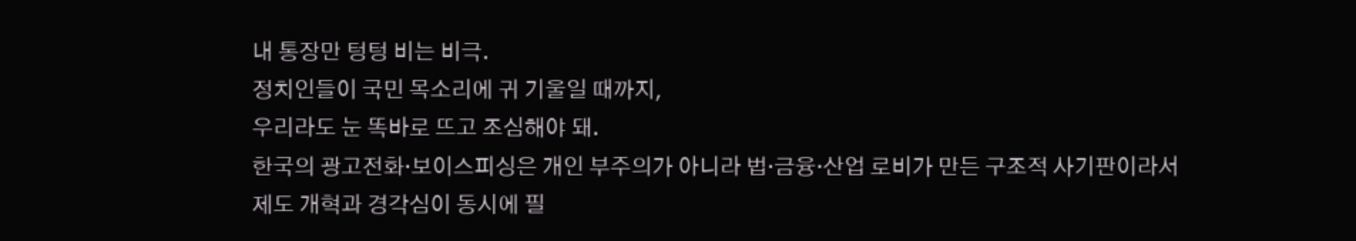내 통장만 텅텅 비는 비극.
정치인들이 국민 목소리에 귀 기울일 때까지,
우리라도 눈 똑바로 뜨고 조심해야 돼.
한국의 광고전화·보이스피싱은 개인 부주의가 아니라 법·금융·산업 로비가 만든 구조적 사기판이라서 제도 개혁과 경각심이 동시에 필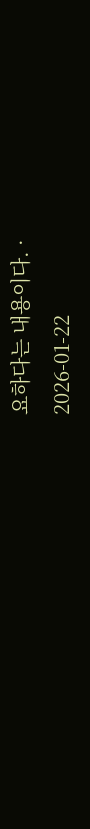요하다는 내용이다. ·
2026-01-22